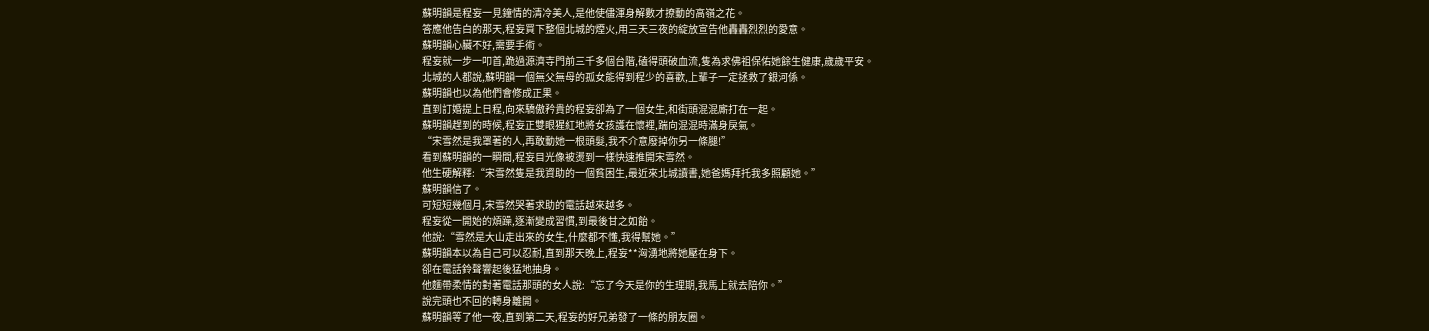蘇明韻是程妄一見鐘情的清冷美人,是他使儘渾身解數才撩動的高嶺之花。
答應他告白的那天,程妄買下整個北城的煙火,用三天三夜的綻放宣告他轟轟烈烈的愛意。
蘇明韻心臟不好,需要手術。
程妄就一步一叩首,跪過源濟寺門前三千多個台階,磕得頭破血流,隻為求佛祖保佑她餘生健康,歲歲平安。
北城的人都說,蘇明韻一個無父無母的孤女能得到程少的喜歡,上輩子一定拯救了銀河係。
蘇明韻也以為他們會修成正果。
直到訂婚提上日程,向來驕傲矜貴的程妄卻為了一個女生,和街頭混混廝打在一起。
蘇明韻趕到的時候,程妄正雙眼猩紅地將女孩護在懷裡,踹向混混時滿身戾氣。
“宋雪然是我罩著的人,再敢動她一根頭髮,我不介意廢掉你另一條腿!”
看到蘇明韻的一瞬間,程妄目光像被燙到一樣快速推開宋雪然。
他生硬解釋:“宋雪然隻是我資助的一個貧困生,最近來北城讀書,她爸媽拜托我多照顧她。”
蘇明韻信了。
可短短幾個月,宋雪然哭著求助的電話越來越多。
程妄從一開始的煩躁,逐漸變成習慣,到最後甘之如飴。
他說:“雪然是大山走出來的女生,什麼都不懂,我得幫她。”
蘇明韻本以為自己可以忍耐,直到那天晚上,程妄**洶湧地將她壓在身下。
卻在電話鈴聲響起後猛地抽身。
他麵帶柔情的對著電話那頭的女人說:“忘了今天是你的生理期,我馬上就去陪你。”
說完頭也不回的轉身離開。
蘇明韻等了他一夜,直到第二天,程妄的好兄弟發了一條的朋友圈。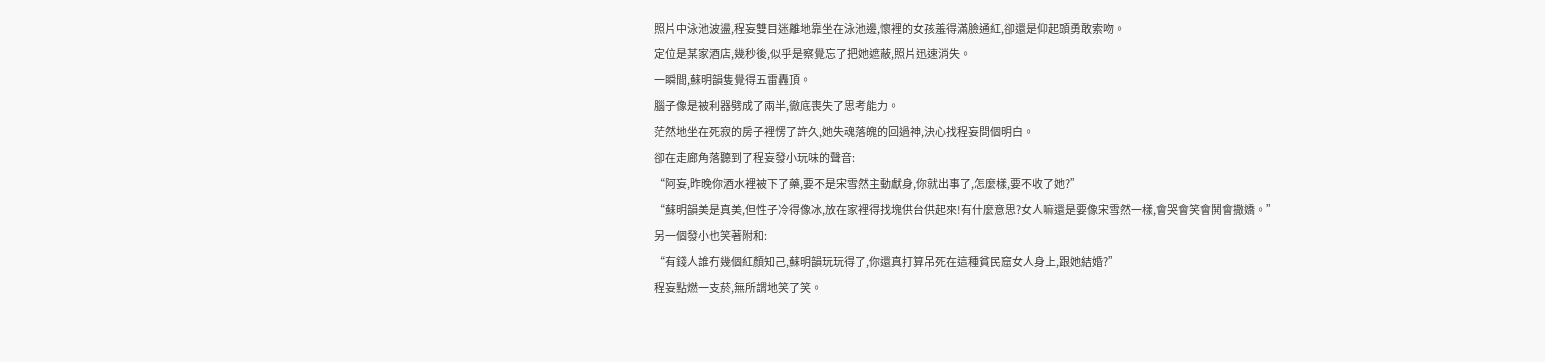照片中泳池波盪,程妄雙目迷離地靠坐在泳池邊,懷裡的女孩羞得滿臉通紅,卻還是仰起頭勇敢索吻。
定位是某家酒店,幾秒後,似乎是察覺忘了把她遮蔽,照片迅速消失。
一瞬間,蘇明韻隻覺得五雷轟頂。
腦子像是被利器劈成了兩半,徹底喪失了思考能力。
茫然地坐在死寂的房子裡愣了許久,她失魂落魄的回過神,決心找程妄問個明白。
卻在走廊角落聽到了程妄發小玩味的聲音:
“阿妄,昨晚你酒水裡被下了藥,要不是宋雪然主動獻身,你就出事了,怎麼樣,要不收了她?”
“蘇明韻美是真美,但性子冷得像冰,放在家裡得找塊供台供起來!有什麼意思?女人嘛還是要像宋雪然一樣,會哭會笑會鬨會撒嬌。”
另一個發小也笑著附和:
“有錢人誰冇幾個紅顏知己,蘇明韻玩玩得了,你還真打算吊死在這種貧民窟女人身上,跟她結婚?”
程妄點燃一支菸,無所謂地笑了笑。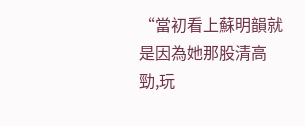“當初看上蘇明韻就是因為她那股清高勁,玩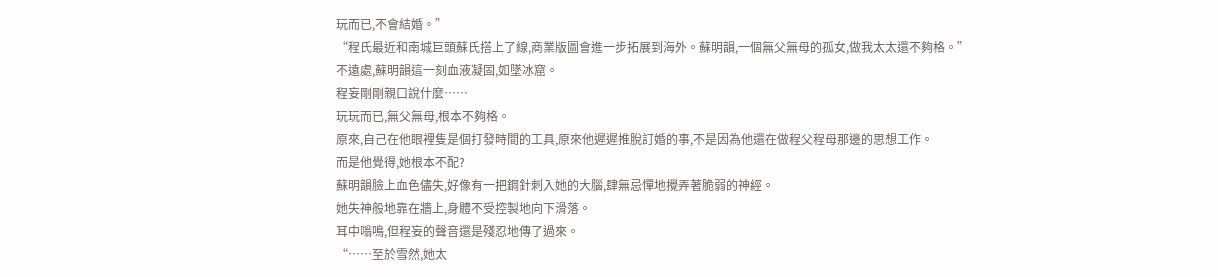玩而已,不會結婚。”
“程氏最近和南城巨頭蘇氏搭上了線,商業版圖會進一步拓展到海外。蘇明韻,一個無父無母的孤女,做我太太還不夠格。”
不遠處,蘇明韻這一刻血液凝固,如墜冰窟。
程妄剛剛親口說什麼……
玩玩而已,無父無母,根本不夠格。
原來,自己在他眼裡隻是個打發時間的工具,原來他遲遲推脫訂婚的事,不是因為他還在做程父程母那邊的思想工作。
而是他覺得,她根本不配?
蘇明韻臉上血色儘失,好像有一把鋼針刺入她的大腦,肆無忌憚地攪弄著脆弱的神經。
她失神般地靠在牆上,身體不受控製地向下滑落。
耳中嗡鳴,但程妄的聲音還是殘忍地傳了過來。
“……至於雪然,她太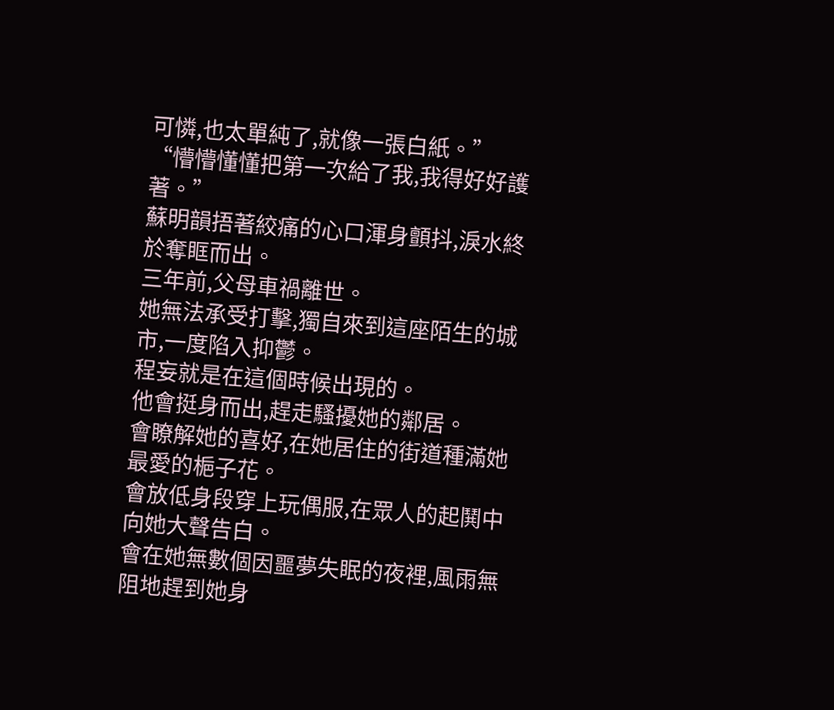可憐,也太單純了,就像一張白紙。”
“懵懵懂懂把第一次給了我,我得好好護著。”
蘇明韻捂著絞痛的心口渾身顫抖,淚水終於奪眶而出。
三年前,父母車禍離世。
她無法承受打擊,獨自來到這座陌生的城市,一度陷入抑鬱。
程妄就是在這個時候出現的。
他會挺身而出,趕走騷擾她的鄰居。
會瞭解她的喜好,在她居住的街道種滿她最愛的梔子花。
會放低身段穿上玩偶服,在眾人的起鬨中向她大聲告白。
會在她無數個因噩夢失眠的夜裡,風雨無阻地趕到她身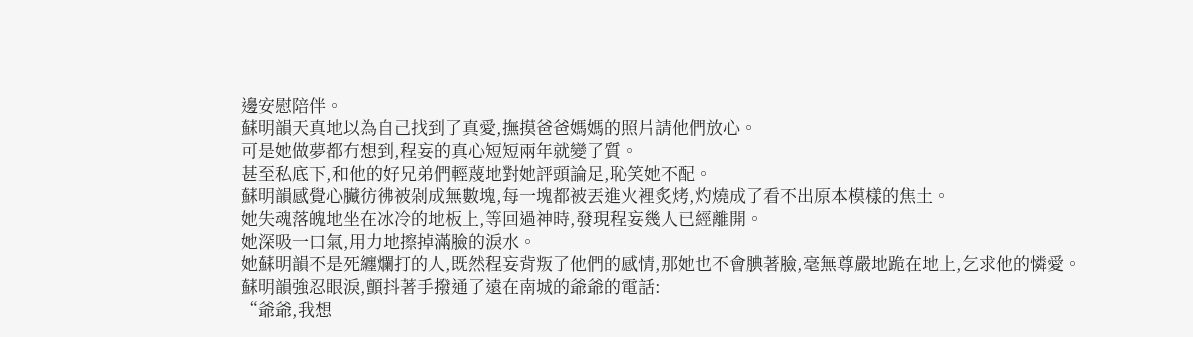邊安慰陪伴。
蘇明韻天真地以為自己找到了真愛,撫摸爸爸媽媽的照片請他們放心。
可是她做夢都冇想到,程妄的真心短短兩年就變了質。
甚至私底下,和他的好兄弟們輕蔑地對她評頭論足,恥笑她不配。
蘇明韻感覺心臟彷彿被剁成無數塊,每一塊都被丟進火裡炙烤,灼燒成了看不出原本模樣的焦土。
她失魂落魄地坐在冰冷的地板上,等回過神時,發現程妄幾人已經離開。
她深吸一口氣,用力地擦掉滿臉的淚水。
她蘇明韻不是死纏爛打的人,既然程妄背叛了他們的感情,那她也不會腆著臉,毫無尊嚴地跪在地上,乞求他的憐愛。
蘇明韻強忍眼淚,顫抖著手撥通了遠在南城的爺爺的電話:
“爺爺,我想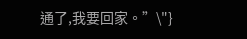通了,我要回家。”\"}